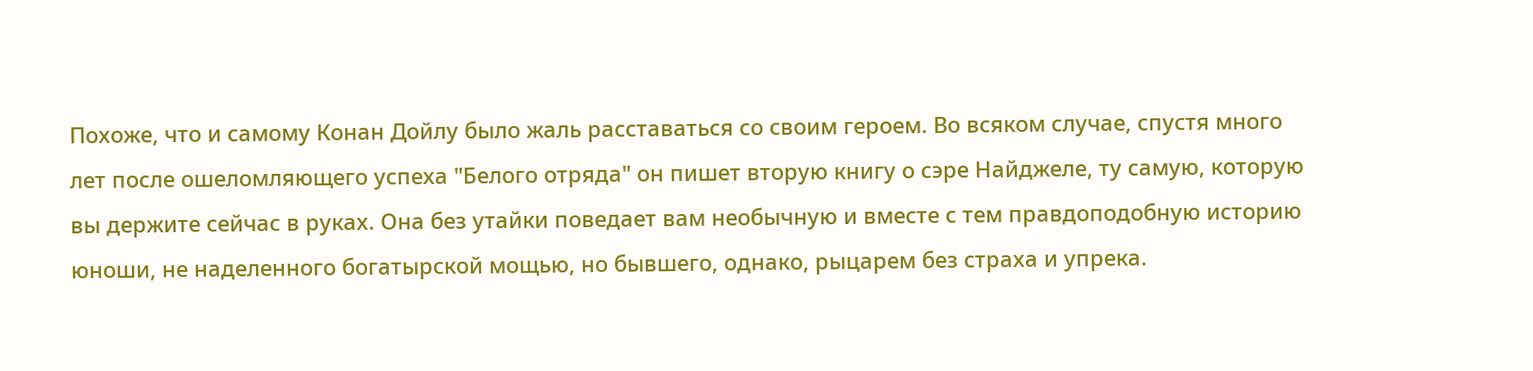Похоже, что и самому Конан Дойлу было жаль расставаться со своим героем. Во всяком случае, спустя много лет после ошеломляющего успеха "Белого отряда" он пишет вторую книгу о сэре Найджеле, ту самую, которую вы держите сейчас в руках. Она без утайки поведает вам необычную и вместе с тем правдоподобную историю юноши, не наделенного богатырской мощью, но бывшего, однако, рыцарем без страха и упрека.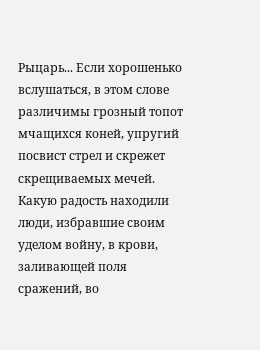Рыцарь... Если хорошенько вслушаться, в этом слове различимы грозный топот мчащихся коней, упругий посвист стрел и скрежет скрещиваемых мечей. Какую радость находили люди, избравшие своим уделом войну, в крови, заливающей поля сражений, во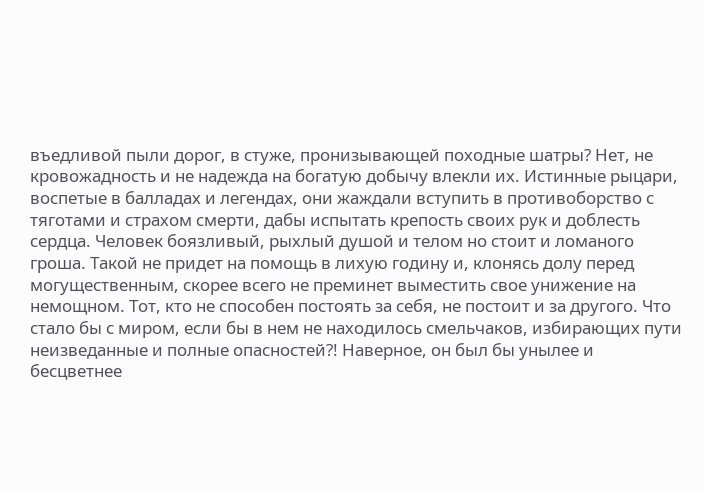въедливой пыли дорог, в стуже, пронизывающей походные шатры? Нет, не кровожадность и не надежда на богатую добычу влекли их. Истинные рыцари, воспетые в балладах и легендах, они жаждали вступить в противоборство с тяготами и страхом смерти, дабы испытать крепость своих рук и доблесть сердца. Человек боязливый, рыхлый душой и телом но стоит и ломаного гроша. Такой не придет на помощь в лихую годину и, клонясь долу перед могущественным, скорее всего не преминет выместить свое унижение на немощном. Тот, кто не способен постоять за себя, не постоит и за другого. Что стало бы с миром, если бы в нем не находилось смельчаков, избирающих пути неизведанные и полные опасностей?! Наверное, он был бы унылее и бесцветнее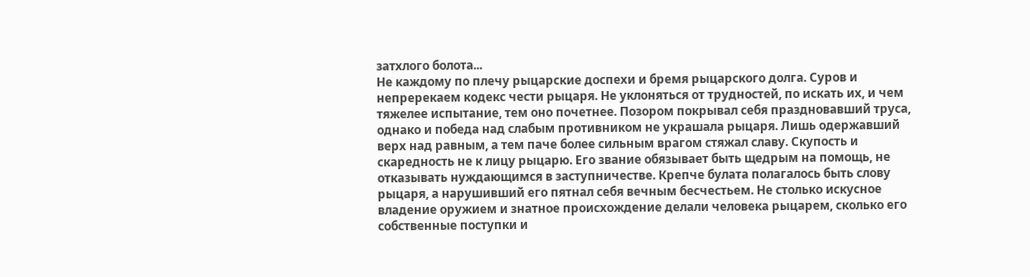затхлого болота...
Не каждому по плечу рыцарские доспехи и бремя рыцарского долга. Суров и непререкаем кодекс чести рыцаря. Не уклоняться от трудностей, по искать их, и чем тяжелее испытание, тем оно почетнее. Позором покрывал себя праздновавший труса, однако и победа над слабым противником не украшала рыцаря. Лишь одержавший верх над равным, а тем паче более сильным врагом стяжал славу. Скупость и скаредность не к лицу рыцарю. Его звание обязывает быть щедрым на помощь, не отказывать нуждающимся в заступничестве. Крепче булата полагалось быть слову рыцаря, а нарушивший его пятнал себя вечным бесчестьем. Не столько искусное владение оружием и знатное происхождение делали человека рыцарем, сколько его собственные поступки и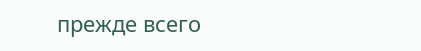прежде всего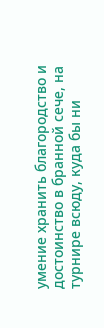умение хранить благородство и достоинство в бранной сече, на турнире всюду, куда бы ни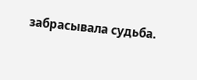забрасывала судьба.